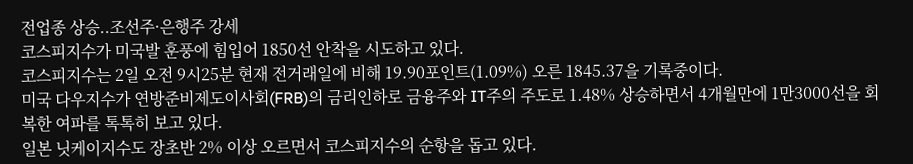전업종 상승..조선주·은행주 강세
코스피지수가 미국발 훈풍에 힘입어 1850선 안착을 시도하고 있다.
코스피지수는 2일 오전 9시25분 현재 전거래일에 비해 19.90포인트(1.09%) 오른 1845.37을 기록중이다.
미국 다우지수가 연방준비제도이사회(FRB)의 금리인하로 금융주와 IT주의 주도로 1.48% 상승하면서 4개월만에 1만3000선을 회복한 여파를 톡톡히 보고 있다.
일본 닛케이지수도 장초반 2% 이상 오르면서 코스피지수의 순항을 돕고 있다.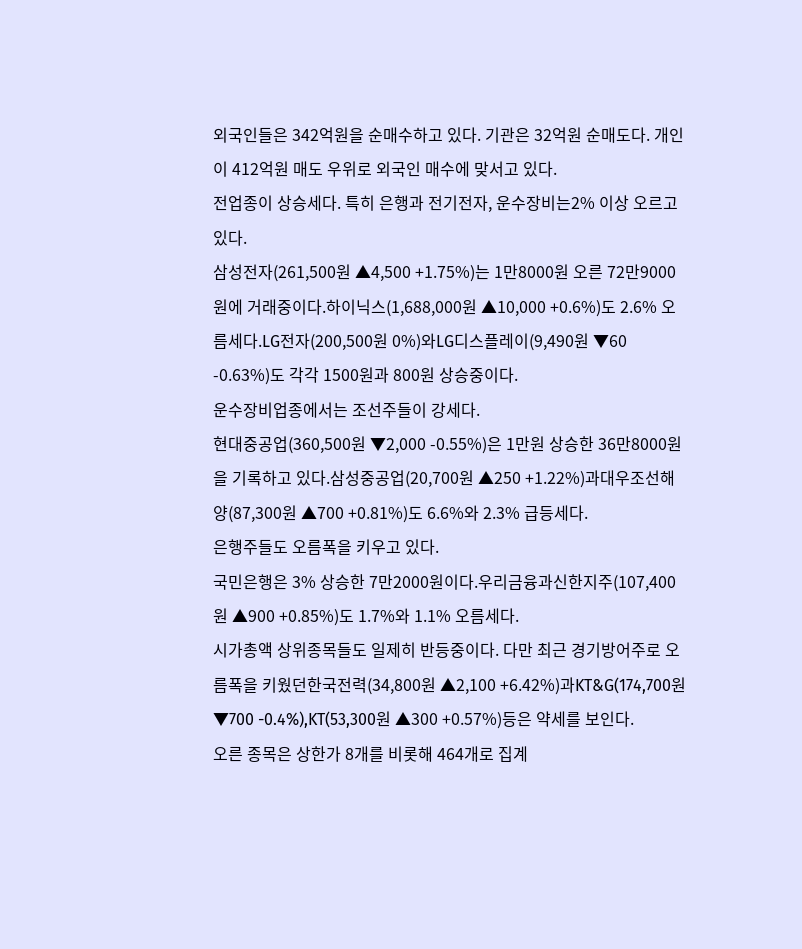외국인들은 342억원을 순매수하고 있다. 기관은 32억원 순매도다. 개인이 412억원 매도 우위로 외국인 매수에 맞서고 있다.
전업종이 상승세다. 특히 은행과 전기전자, 운수장비는2% 이상 오르고 있다.
삼성전자(261,500원 ▲4,500 +1.75%)는 1만8000원 오른 72만9000원에 거래중이다.하이닉스(1,688,000원 ▲10,000 +0.6%)도 2.6% 오름세다.LG전자(200,500원 0%)와LG디스플레이(9,490원 ▼60 -0.63%)도 각각 1500원과 800원 상승중이다.
운수장비업종에서는 조선주들이 강세다.
현대중공업(360,500원 ▼2,000 -0.55%)은 1만원 상승한 36만8000원을 기록하고 있다.삼성중공업(20,700원 ▲250 +1.22%)과대우조선해양(87,300원 ▲700 +0.81%)도 6.6%와 2.3% 급등세다.
은행주들도 오름폭을 키우고 있다.
국민은행은 3% 상승한 7만2000원이다.우리금융과신한지주(107,400원 ▲900 +0.85%)도 1.7%와 1.1% 오름세다.
시가총액 상위종목들도 일제히 반등중이다. 다만 최근 경기방어주로 오름폭을 키웠던한국전력(34,800원 ▲2,100 +6.42%)과KT&G(174,700원 ▼700 -0.4%),KT(53,300원 ▲300 +0.57%)등은 약세를 보인다.
오른 종목은 상한가 8개를 비롯해 464개로 집계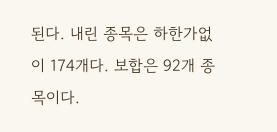된다. 내린 종목은 하한가없이 174개다. 보합은 92개 종목이다.